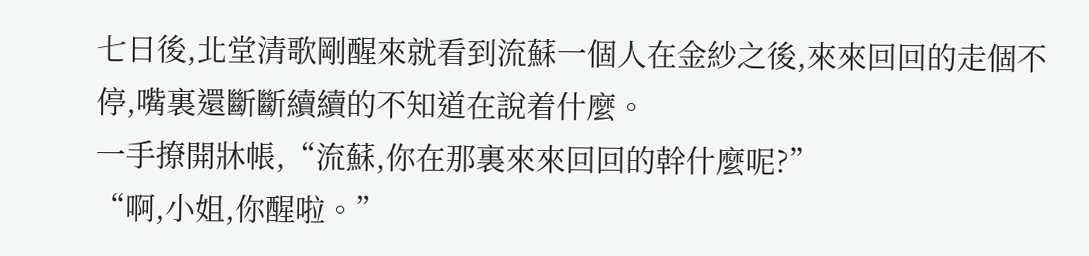七日後,北堂清歌剛醒來就看到流蘇一個人在金紗之後,來來回回的走個不停,嘴裏還斷斷續續的不知道在說着什麼。
一手撩開牀帳,“流蘇,你在那裏來來回回的幹什麼呢?”
“啊,小姐,你醒啦。”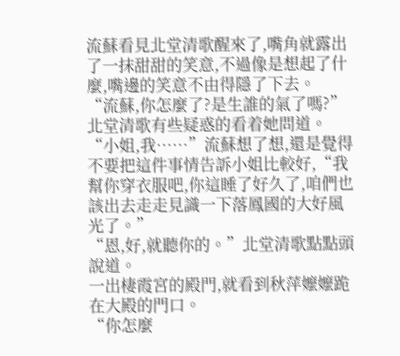流蘇看見北堂清歌醒來了,嘴角就露出了一抹甜甜的笑意,不過像是想起了什麼,嘴邊的笑意不由得隱了下去。
“流蘇,你怎麼了?是生誰的氣了嗎?”北堂清歌有些疑惑的看着她問道。
“小姐,我……”流蘇想了想,還是覺得不要把這件事情告訴小姐比較好,“我幫你穿衣服吧,你這睡了好久了,咱們也該出去走走見識一下落鳳國的大好風光了。”
“恩,好,就聽你的。”北堂清歌點點頭說道。
一出棲霞宮的殿門,就看到秋萍嬤嬤跪在大殿的門口。
“你怎麼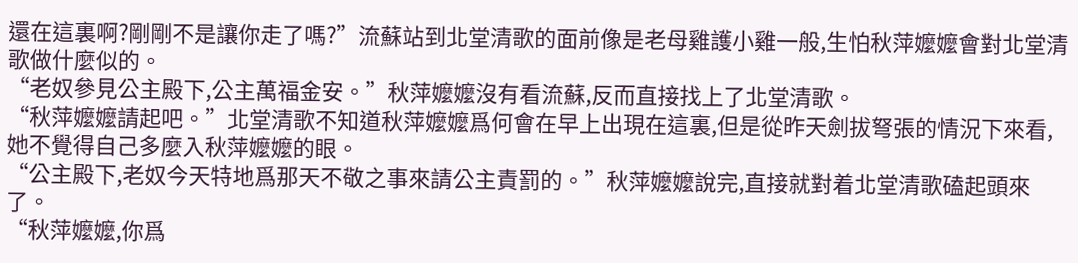還在這裏啊?剛剛不是讓你走了嗎?”流蘇站到北堂清歌的面前像是老母雞護小雞一般,生怕秋萍嬤嬤會對北堂清歌做什麼似的。
“老奴參見公主殿下,公主萬福金安。”秋萍嬤嬤沒有看流蘇,反而直接找上了北堂清歌。
“秋萍嬤嬤請起吧。”北堂清歌不知道秋萍嬤嬤爲何會在早上出現在這裏,但是從昨天劍拔弩張的情況下來看,她不覺得自己多麼入秋萍嬤嬤的眼。
“公主殿下,老奴今天特地爲那天不敬之事來請公主責罰的。”秋萍嬤嬤說完,直接就對着北堂清歌磕起頭來了。
“秋萍嬤嬤,你爲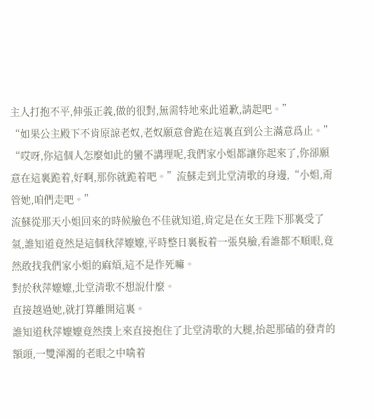主人打抱不平,伸張正義,做的很對,無需特地來此道歉,請起吧。”
“如果公主殿下不肯原諒老奴,老奴願意會跪在這裏直到公主滿意爲止。”
“哎呀,你這個人怎麼如此的蠻不講理呢,我們家小姐都讓你起來了,你卻願意在這裏跪着,好啊,那你就跪着吧。”流蘇走到北堂清歌的身邊,“小姐,甭管她,咱們走吧。”
流蘇從那天小姐回來的時候臉色不佳就知道,肯定是在女王陛下那裏受了氣,誰知道竟然是這個秋萍嬤嬤,平時整日裏板着一張臭臉,看誰都不順眼,竟然敢找我們家小姐的麻煩,這不是作死嘛。
對於秋萍嬤嬤,北堂清歌不想說什麼。
直接越過她,就打算離開這裏。
誰知道秋萍嬤嬤竟然撲上來直接抱住了北堂清歌的大腿,抬起那磕的發青的額頭,一雙渾濁的老眼之中噙着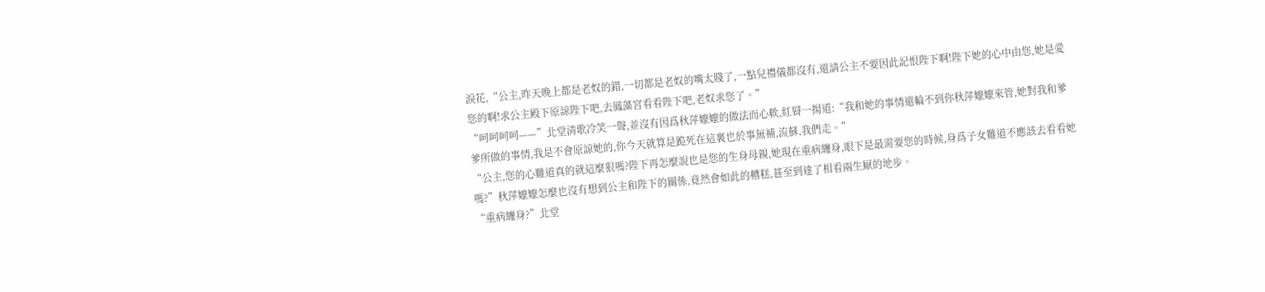淚花,“公主,昨天晚上都是老奴的錯,一切都是老奴的嘴太賤了,一點兒禮儀都沒有,還請公主不要因此記恨陛下啊!陛下她的心中由您,她是愛您的啊!求公主殿下原諒陛下吧,去鳳藻宮看看陛下吧,老奴求您了。”
“呵呵呵呵——”北堂清歌冷笑一聲,並沒有因爲秋萍嬤嬤的做法而心軟,紅脣一揚道:“我和她的事情還輪不到你秋萍嬤嬤來管,她對我和爹爹所做的事情,我是不會原諒她的,你今天就算是跪死在這裏也於事無補,流蘇,我們走。”
“公主,您的心難道真的就這麼狠嗎?陛下再怎麼說也是您的生身母親,她現在重病纏身,眼下是最需要您的時候,身爲子女難道不應該去看看她嗎?”秋萍嬤嬤怎麼也沒有想到公主和陛下的關係,竟然會如此的糟糕,甚至到達了相看兩生厭的地步。
“重病纏身?”北堂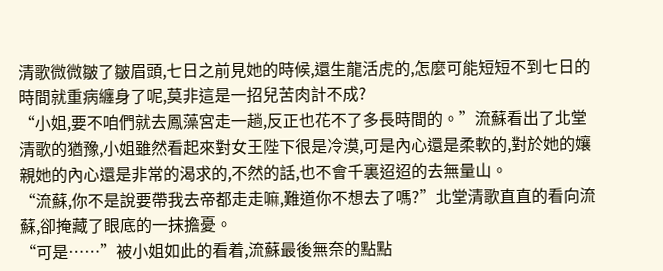清歌微微皺了皺眉頭,七日之前見她的時候,還生龍活虎的,怎麼可能短短不到七日的時間就重病纏身了呢,莫非這是一招兒苦肉計不成?
“小姐,要不咱們就去鳳藻宮走一趟,反正也花不了多長時間的。”流蘇看出了北堂清歌的猶豫,小姐雖然看起來對女王陛下很是冷漠,可是內心還是柔軟的,對於她的孃親她的內心還是非常的渴求的,不然的話,也不會千裏迢迢的去無量山。
“流蘇,你不是說要帶我去帝都走走嘛,難道你不想去了嗎?”北堂清歌直直的看向流蘇,卻掩藏了眼底的一抹擔憂。
“可是……”被小姐如此的看着,流蘇最後無奈的點點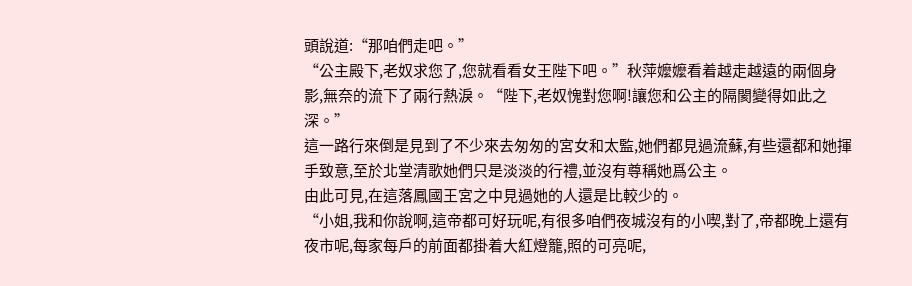頭說道:“那咱們走吧。”
“公主殿下,老奴求您了,您就看看女王陛下吧。”秋萍嬤嬤看着越走越遠的兩個身影,無奈的流下了兩行熱淚。“陛下,老奴愧對您啊!讓您和公主的隔閡變得如此之深。”
這一路行來倒是見到了不少來去匆匆的宮女和太監,她們都見過流蘇,有些還都和她揮手致意,至於北堂清歌她們只是淡淡的行禮,並沒有尊稱她爲公主。
由此可見,在這落鳳國王宮之中見過她的人還是比較少的。
“小姐,我和你說啊,這帝都可好玩呢,有很多咱們夜城沒有的小喫,對了,帝都晚上還有夜市呢,每家每戶的前面都掛着大紅燈籠,照的可亮呢,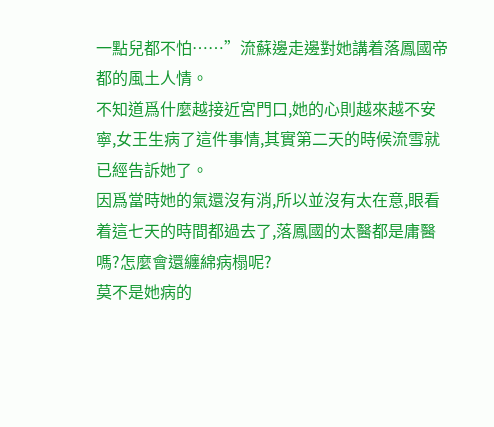一點兒都不怕……”流蘇邊走邊對她講着落鳳國帝都的風土人情。
不知道爲什麼越接近宮門口,她的心則越來越不安寧,女王生病了這件事情,其實第二天的時候流雪就已經告訴她了。
因爲當時她的氣還沒有消,所以並沒有太在意,眼看着這七天的時間都過去了,落鳳國的太醫都是庸醫嗎?怎麼會還纏綿病榻呢?
莫不是她病的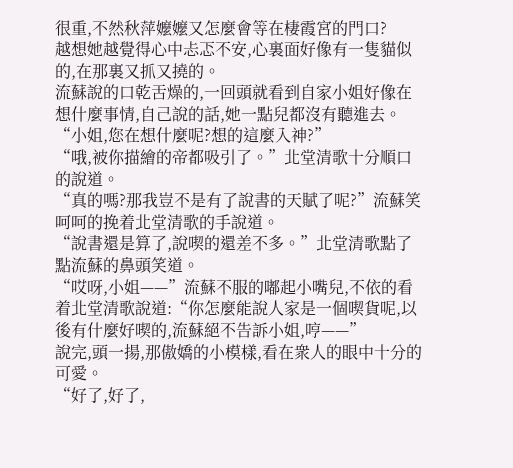很重,不然秋萍嬤嬤又怎麼會等在棲霞宮的門口?
越想她越覺得心中忐忑不安,心裏面好像有一隻貓似的,在那裏又抓又撓的。
流蘇說的口乾舌燥的,一回頭就看到自家小姐好像在想什麼事情,自己說的話,她一點兒都沒有聽進去。
“小姐,您在想什麼呢?想的這麼入神?”
“哦,被你描繪的帝都吸引了。”北堂清歌十分順口的說道。
“真的嗎?那我豈不是有了說書的天賦了呢?”流蘇笑呵呵的挽着北堂清歌的手說道。
“說書還是算了,說喫的還差不多。”北堂清歌點了點流蘇的鼻頭笑道。
“哎呀,小姐——”流蘇不服的嘟起小嘴兒,不依的看着北堂清歌說道:“你怎麼能說人家是一個喫貨呢,以後有什麼好喫的,流蘇絕不告訴小姐,哼——”
說完,頭一揚,那傲嬌的小模樣,看在衆人的眼中十分的可愛。
“好了,好了,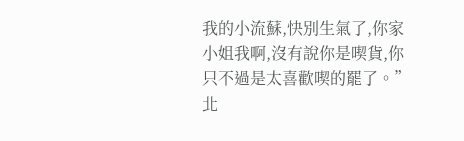我的小流蘇,快別生氣了,你家小姐我啊,沒有說你是喫貨,你只不過是太喜歡喫的罷了。”北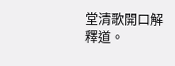堂清歌開口解釋道。